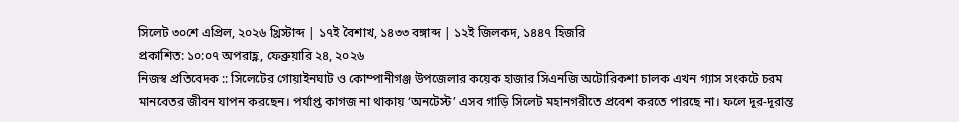সিলেট ৩০শে এপ্রিল, ২০২৬ খ্রিস্টাব্দ | ১৭ই বৈশাখ, ১৪৩৩ বঙ্গাব্দ | ১২ই জিলকদ, ১৪৪৭ হিজরি
প্রকাশিত: ১০:০৭ অপরাহ্ণ, ফেব্রুয়ারি ২৪, ২০২৬
নিজস্ব প্রতিবেদক :: সিলেটের গোয়াইনঘাট ও কোম্পানীগঞ্জ উপজেলার কয়েক হাজার সিএনজি অটোরিকশা চালক এখন গ্যাস সংকটে চরম মানবেতর জীবন যাপন করছেন। পর্যাপ্ত কাগজ না থাকায় ‘অনটেস্ট’ এসব গাড়ি সিলেট মহানগরীতে প্রবেশ করতে পারছে না। ফলে দূর-দূরান্ত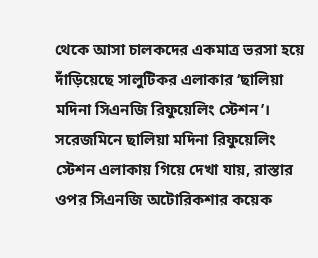থেকে আসা চালকদের একমাত্র ভরসা হয়ে দাঁড়িয়েছে সালুটিকর এলাকার ‘ছালিয়া মদিনা সিএনজি রিফুয়েলিং স্টেশন’।
সরেজমিনে ছালিয়া মদিনা রিফুয়েলিং স্টেশন এলাকায় গিয়ে দেখা যায়, রাস্তার ওপর সিএনজি অটোরিকশার কয়েক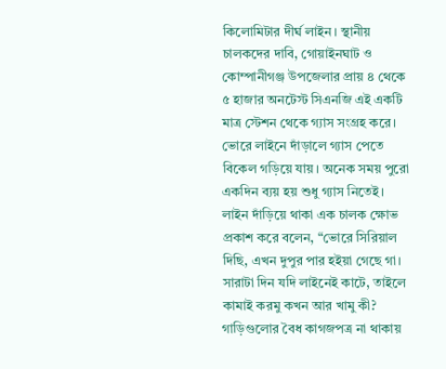কিলোমিটার দীর্ঘ লাইন। স্থানীয় চালকদের দাবি, গোয়াইনঘাট ও কোম্পানীগঞ্জ উপজেলার প্রায় ৪ থেকে ৫ হাজার অনটেস্ট সিএনজি এই একটি মাত্র স্টেশন থেকে গ্যাস সংগ্রহ করে। ভোরে লাইনে দাঁড়ালে গ্যাস পেতে বিকেল গড়িয়ে যায়। অনেক সময় পুরো একদিন ব্যয় হয় শুধু গ্যাস নিতেই।
লাইন দাঁড়িয়ে থাকা এক চালক ক্ষোভ প্রকাশ করে বলেন, “ভোরে সিরিয়াল দিছি, এখন দুপুর পার হইয়া গেছে গা। সারাটা দিন যদি লাইনেই কাটে, তাইলে কামাই করমু কখন আর খামু কী?
গাড়িগুলোর বৈধ কাগজপত্র না থাকায়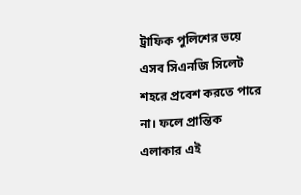ট্রাফিক পুলিশের ভয়ে এসব সিএনজি সিলেট শহরে প্রবেশ করতে পারে না। ফলে প্রান্তিক এলাকার এই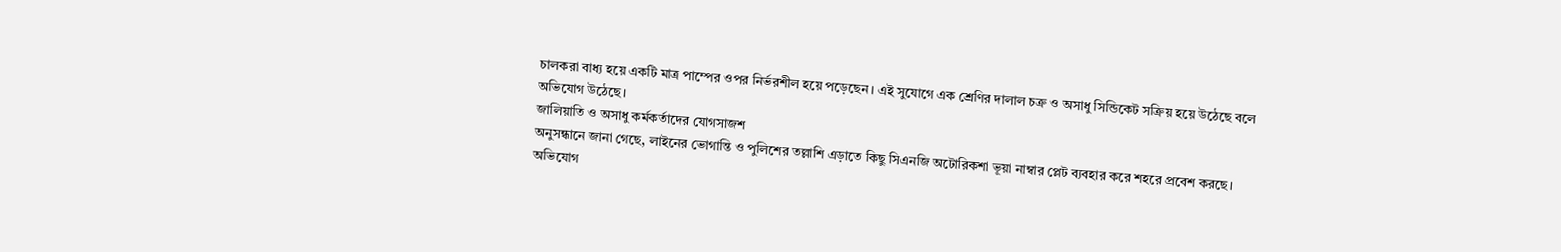চালকরা বাধ্য হয়ে একটি মাত্র পাম্পের ওপর নির্ভরশীল হয়ে পড়েছেন। এই সুযোগে এক শ্রেণির দালাল চক্র ও অসাধু সিন্ডিকেট সক্রিয় হয়ে উঠেছে বলে অভিযোগ উঠেছে।
জালিয়াতি ও অসাধু কর্মকর্তাদের যোগসাজশ
অনুসন্ধানে জানা গেছে, লাইনের ভোগান্তি ও পুলিশের তল্লাশি এড়াতে কিছু সিএনজি অটোরিকশা ভূয়া নাম্বার প্লেট ব্যবহার করে শহরে প্রবেশ করছে। অভিযোগ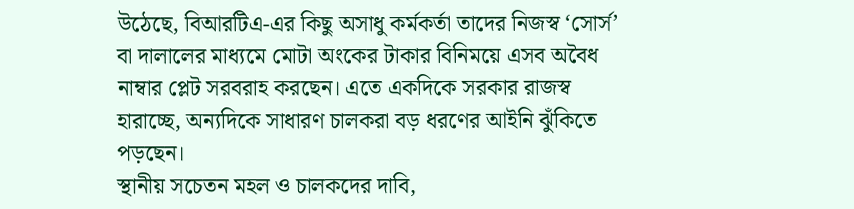উঠেছে, বিআরটিএ-এর কিছু অসাধু কর্মকর্তা তাদের নিজস্ব ‘সোর্স’ বা দালালের মাধ্যমে মোটা অংকের টাকার বিনিময়ে এসব অবৈধ নাম্বার প্লেট সরবরাহ করছেন। এতে একদিকে সরকার রাজস্ব হারাচ্ছে, অন্যদিকে সাধারণ চালকরা বড় ধরণের আইনি ঝুঁকিতে পড়ছেন।
স্থানীয় সচেতন মহল ও চালকদের দাবি,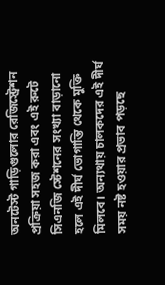অনটেস্ট গাড়িগুলোর রেজিস্ট্রেশন প্রক্রিয়া সহজ করা এবং এই রুটে সিএনজি স্টেশনের সংখ্যা বাড়ানো হলে এই দীর্ঘ ভোগান্তি থেকে মুক্তি মিলবে। অন্যথায় চালকদের এই দীর্ঘ সময় নষ্ট হওয়ার প্রভাব পড়ছে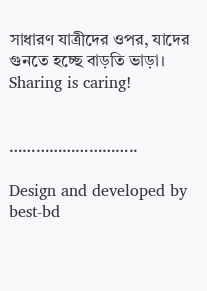সাধারণ যাত্রীদের ওপর, যাদের গুনতে হচ্ছে বাড়তি ভাড়া।
Sharing is caring!


………………………..

Design and developed by best-bd